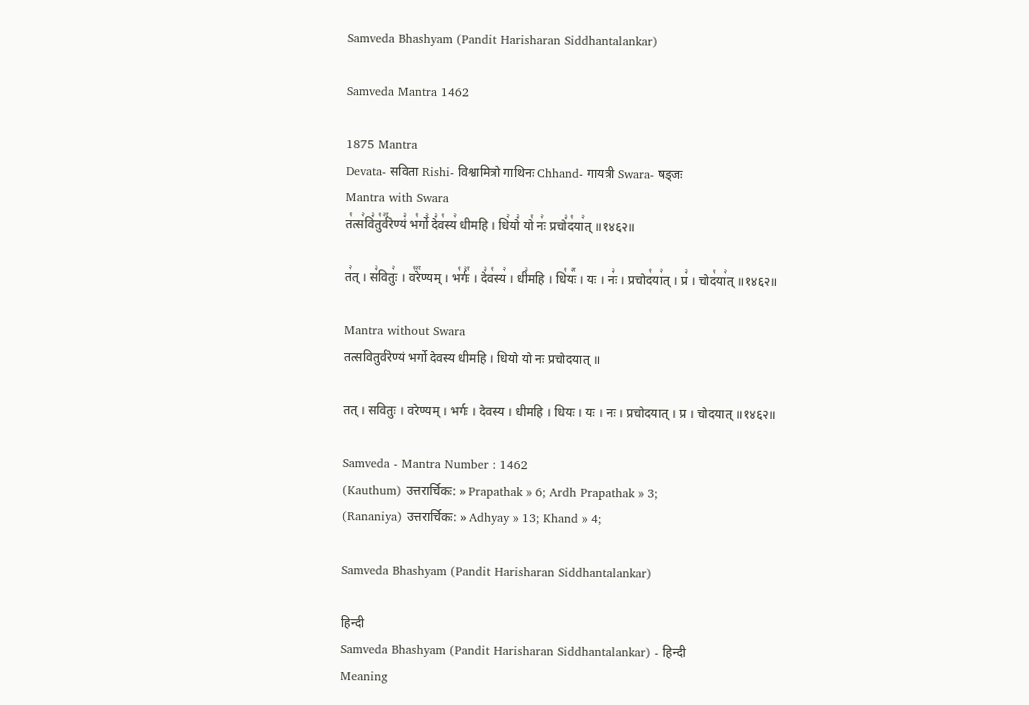Samveda Bhashyam (Pandit Harisharan Siddhantalankar)

Samveda Mantra 1462

1875 Mantra
Devata- सविता Rishi- विश्वामित्रो गाथिनः Chhand- गायत्री Swara- षड्जः
Mantra with Swara
त꣡त्स꣢वि꣣तु꣡र्व꣢꣯रेण्यं꣣ भ꣡र्गो꣢ दे꣣व꣡स्य꣢ धीमहि । धि꣢यो꣣ यो꣡ नः꣢ प्रचो꣣द꣡या꣢त् ॥१४६२॥

त꣢त् । स꣣वितुः꣢ । व꣡रे꣢꣯ण्यम् । भ꣡र्गः꣢꣯ । दे꣣व꣡स्य꣢ । धी꣣महि । धि꣡यः꣢꣯ । यः । नः꣣ । प्रचोद꣡या꣢त् । प्र꣣ । चोद꣡या꣢त् ॥१४६२॥

Mantra without Swara
तत्सवितुर्वरेण्यं भर्गो देवस्य धीमहि । धियो यो नः प्रचोदयात् ॥

तत् । सवितुः । वरेण्यम् । भर्गः । देवस्य । धीमहि । धियः । यः । नः । प्रचोदयात् । प्र । चोदयात् ॥१४६२॥

Samveda - Mantra Number : 1462
(Kauthum) उत्तरार्चिकः: » Prapathak » 6; Ardh Prapathak » 3;
(Rananiya) उत्तरार्चिकः: » Adhyay » 13; Khand » 4;

Samveda Bhashyam (Pandit Harisharan Siddhantalankar)

हिन्दी
Samveda Bhashyam (Pandit Harisharan Siddhantalankar) - हिन्दी
Meaning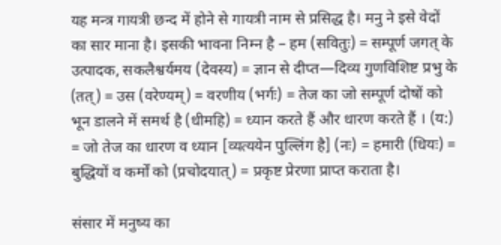यह मन्त्र गायत्री छन्द में होने से गायत्री नाम से प्रसिद्ध है। मनु ने इसे वेदों का सार माना है। इसकी भावना निम्न है – हम (सवितुः) = सम्पूर्ण जगत् के उत्पादक, सकलैश्वर्यमय (देवस्य) = ज्ञान से दीप्त—दिव्य गुणविशिष्ट प्रभु के (तत्) = उस (वरेण्यम्) = वरणीय (भर्गः) = तेज का जो सम्पूर्ण दोषों को भून डालने में समर्थ है (धीमहि) = ध्यान करते हैं और धारण करते हैं । (य:) = जो तेज का धारण व ध्यान [व्यत्ययेन पुल्लिंग है] (नः) = हमारी (धियः) = बुद्धियों व कर्मों को (प्रचोदयात्) = प्रकृष्ट प्रेरणा प्राप्त कराता है।

संसार में मनुष्य का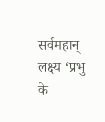सर्वमहान् लक्ष्य ‘प्रभु के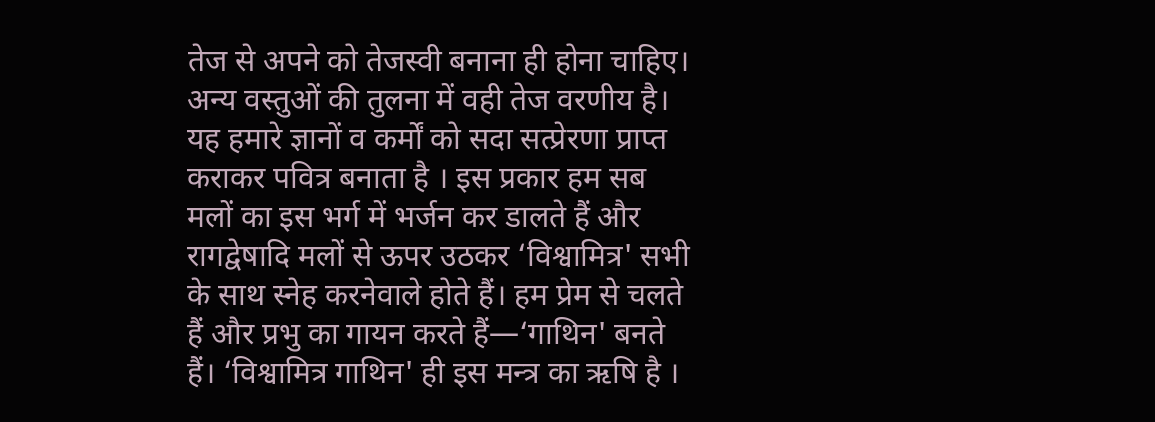तेज से अपने को तेजस्वी बनाना ही होना चाहिए। अन्य वस्तुओं की तुलना में वही तेज वरणीय है। यह हमारे ज्ञानों व कर्मों को सदा सत्प्रेरणा प्राप्त कराकर पवित्र बनाता है । इस प्रकार हम सब मलों का इस भर्ग में भर्जन कर डालते हैं और रागद्वेषादि मलों से ऊपर उठकर ‘विश्वामित्र' सभी के साथ स्नेह करनेवाले होते हैं। हम प्रेम से चलते हैं और प्रभु का गायन करते हैं—‘गाथिन' बनते हैं। ‘विश्वामित्र गाथिन' ही इस मन्त्र का ऋषि है ।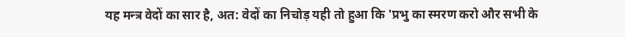यह मन्त्र वेदों का सार है, अत: वेदों का निचोड़ यही तो हुआ कि 'प्रभु का स्मरण करो और सभी के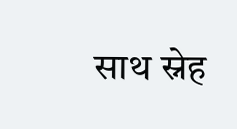साथ स्नेह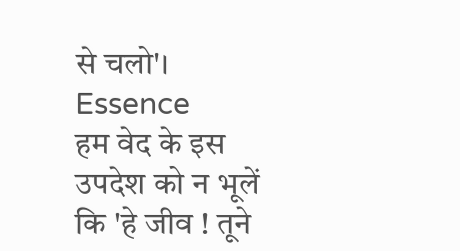से चलो'।
Essence
हम वेद के इस उपदेश को न भूलें कि 'हे जीव ! तूने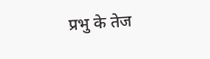प्रभु के तेज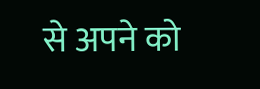से अपने को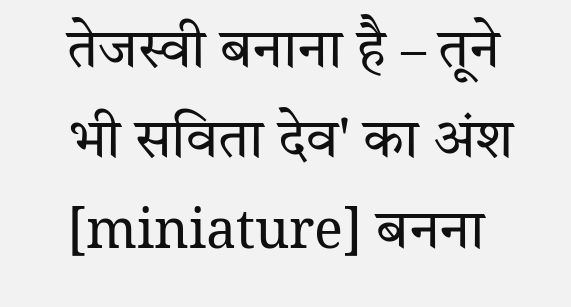तेजस्वी बनाना है – तूने भी सविता देव' का अंश [miniature] बनना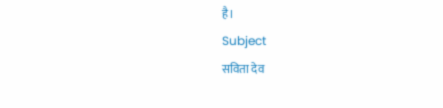है।
Subject
सविता देव